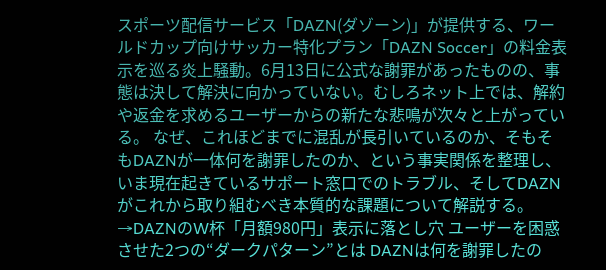スポーツ配信サービス「DAZN(ダゾーン)」が提供する、ワールドカップ向けサッカー特化プラン「DAZN Soccer」の料金表示を巡る炎上騒動。6月13日に公式な謝罪があったものの、事態は決して解決に向かっていない。むしろネット上では、解約や返金を求めるユーザーからの新たな悲鳴が次々と上がっている。 なぜ、これほどまでに混乱が長引いているのか、そもそもDAZNが一体何を謝罪したのか、という事実関係を整理し、いま現在起きているサポート窓口でのトラブル、そしてDAZNがこれから取り組むべき本質的な課題について解説する。 →DAZNのW杯「月額980円」表示に落とし穴 ユーザーを困惑させた2つの“ダークパターン”とは DAZNは何を謝罪したの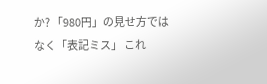か? 「980円」の見せ方ではなく「表記ミス」 これ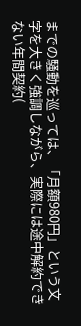までの騒動を巡っては、「月額980円」という文字を大きく強調しながら、実際には途中解約できない年間契約(